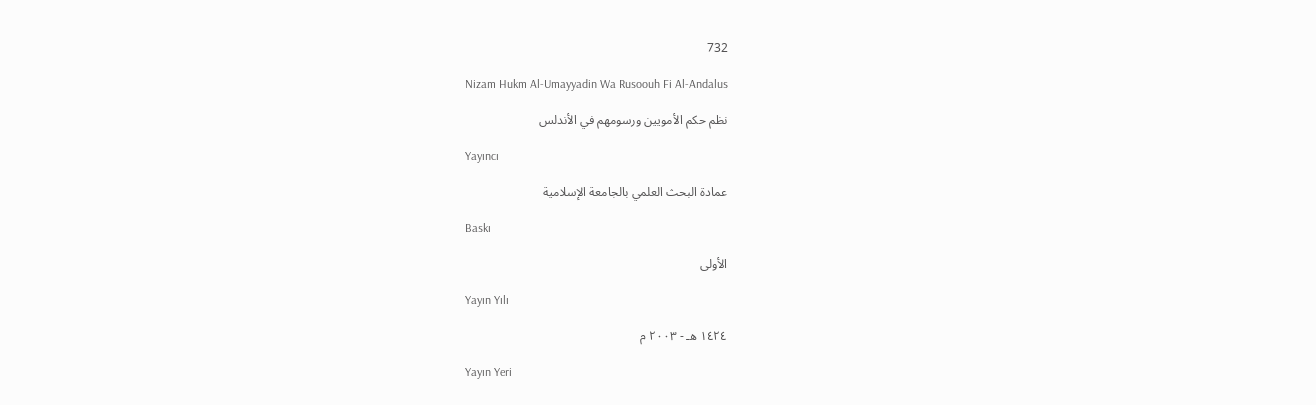732

Nizam Hukm Al-Umayyadin Wa Rusoouh Fi Al-Andalus

نظم حكم الأمويين ورسومهم في الأندلس

Yayıncı

عمادة البحث العلمي بالجامعة الإسلامية

Baskı

الأولى

Yayın Yılı

١٤٢٤ هـ - ٢٠٠٣ م

Yayın Yeri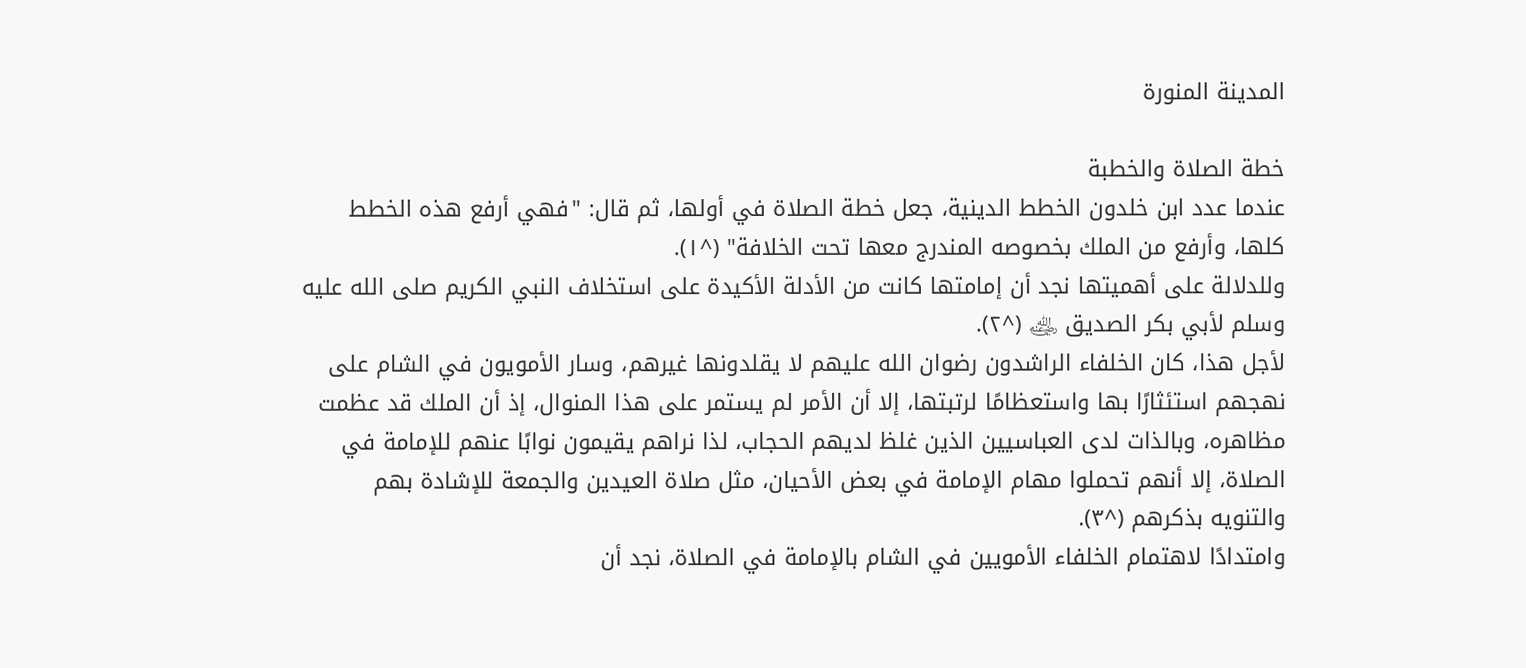المدينة المنورة

خطة الصلاة والخطبة
عندما عدد ابن خلدون الخطط الدينية، جعل خطة الصلاة في أولها، ثم قال: "فهي أرفع هذه الخطط كلها، وأرفع من الملك بخصوصه المندرج معها تحت الخلافة" (^١).
وللدلالة على أهميتها نجد أن إمامتها كانت من الأدلة الأكيدة على استخلاف النبي الكريم صلى الله عليه وسلم لأبي بكر الصديق ﵁ (^٢).
لأجل هذا، كان الخلفاء الراشدون رضوان الله عليهم لا يقلدونها غيرهم، وسار الأمويون في الشام على نهجهم استئثارًا بها واستعظامًا لرتبتها، إلا أن الأمر لم يستمر على هذا المنوال، إذ أن الملك قد عظمت مظاهره، وبالذات لدى العباسيين الذين غلظ لديهم الحجاب، لذا نراهم يقيمون نوابًا عنهم للإمامة في الصلاة، إلا أنهم تحملوا مهام الإمامة في بعض الأحيان، مثل صلاة العيدين والجمعة للإشادة بهم والتنويه بذكرهم (^٣).
وامتدادًا لاهتمام الخلفاء الأمويين في الشام بالإمامة في الصلاة، نجد أن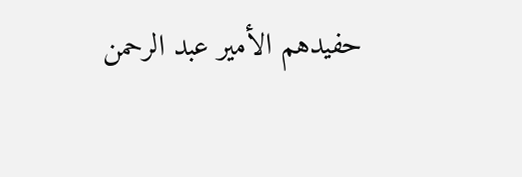حفيدهم الأمير عبد الرحمن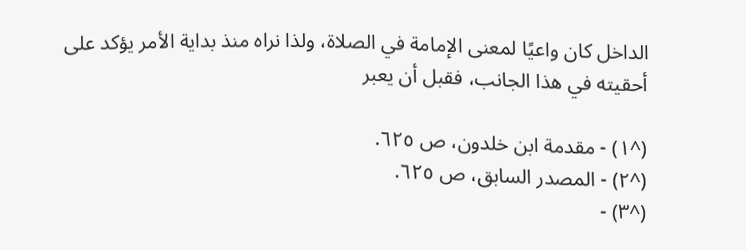الداخل كان واعيًا لمعنى الإمامة في الصلاة، ولذا نراه منذ بداية الأمر يؤكد على أحقيته في هذا الجانب، فقبل أن يعبر

(^١) - مقدمة ابن خلدون، ص ٦٢٥.
(^٢) - المصدر السابق، ص ٦٢٥.
(^٣) -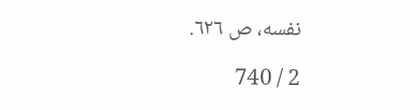نفسه، ص ٦٢٦.

2 / 740